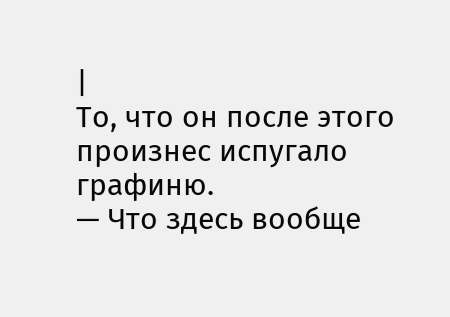|
То, что он после этого произнес испугало графиню.
— Что здесь вообще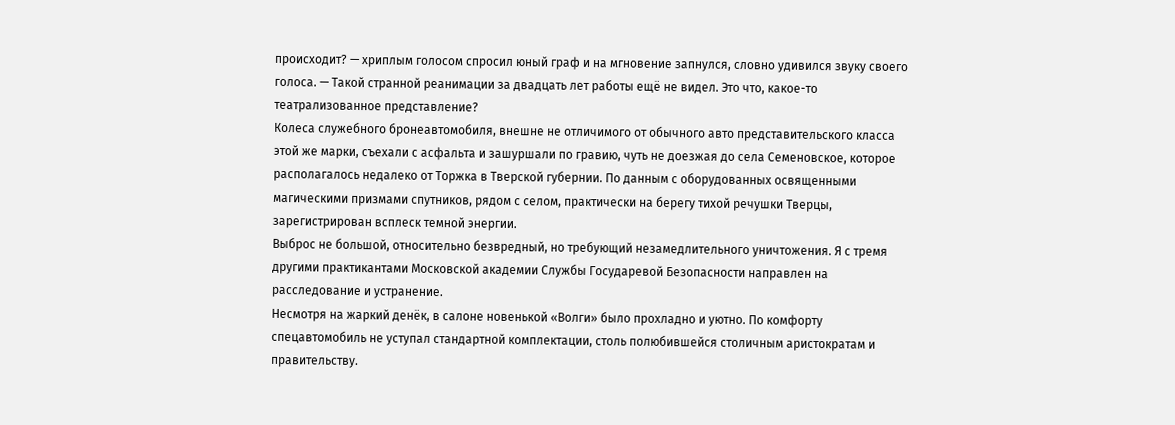происходит? — хриплым голосом спросил юный граф и на мгновение запнулся, словно удивился звуку своего голоса. — Такой странной реанимации за двадцать лет работы ещё не видел. Это что, какое-то театрализованное представление?
Колеса служебного бронеавтомобиля, внешне не отличимого от обычного авто представительского класса этой же марки, съехали с асфальта и зашуршали по гравию, чуть не доезжая до села Семеновское, которое располагалось недалеко от Торжка в Тверской губернии. По данным с оборудованных освященными магическими призмами спутников, рядом с селом, практически на берегу тихой речушки Тверцы, зарегистрирован всплеск темной энергии.
Выброс не большой, относительно безвредный, но требующий незамедлительного уничтожения. Я с тремя другими практикантами Московской академии Службы Государевой Безопасности направлен на расследование и устранение.
Несмотря на жаркий денёк, в салоне новенькой «Волги» было прохладно и уютно. По комфорту спецавтомобиль не уступал стандартной комплектации, столь полюбившейся столичным аристократам и правительству.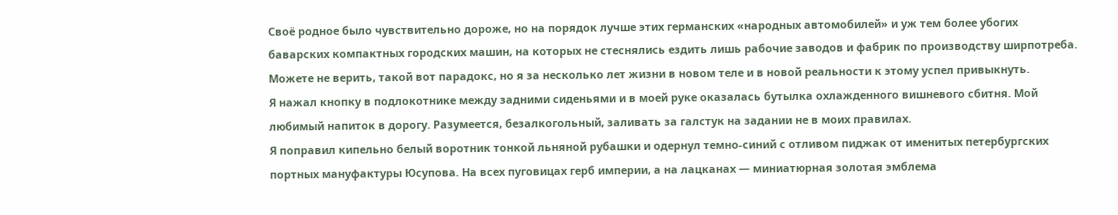Своё родное было чувствительно дороже, но на порядок лучше этих германских «народных автомобилей» и уж тем более убогих баварских компактных городских машин, на которых не стеснялись ездить лишь рабочие заводов и фабрик по производству ширпотреба. Можете не верить, такой вот парадокс, но я за несколько лет жизни в новом теле и в новой реальности к этому успел привыкнуть.
Я нажал кнопку в подлокотнике между задними сиденьями и в моей руке оказалась бутылка охлажденного вишневого сбитня. Мой любимый напиток в дорогу. Разумеется, безалкогольный, заливать за галстук на задании не в моих правилах.
Я поправил кипельно белый воротник тонкой льняной рубашки и одернул темно-синий с отливом пиджак от именитых петербургских портных мануфактуры Юсупова. На всех пуговицах герб империи, а на лацканах — миниатюрная золотая эмблема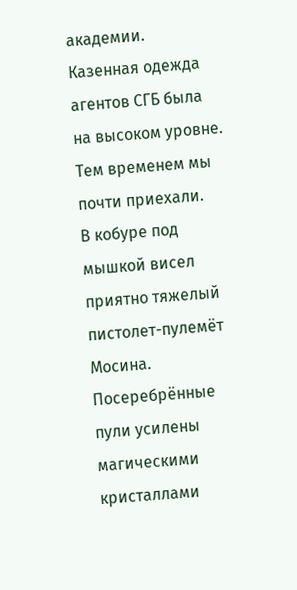академии. Казенная одежда агентов СГБ была на высоком уровне. Тем временем мы почти приехали.
В кобуре под мышкой висел приятно тяжелый пистолет-пулемёт Мосина. Посеребрённые пули усилены магическими кристаллами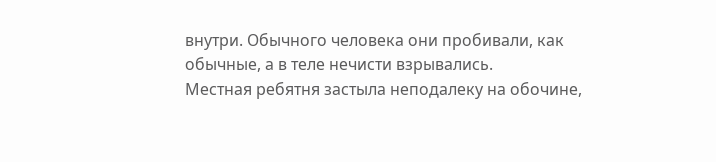внутри. Обычного человека они пробивали, как обычные, а в теле нечисти взрывались.
Местная ребятня застыла неподалеку на обочине,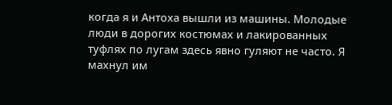когда я и Антоха вышли из машины. Молодые люди в дорогих костюмах и лакированных туфлях по лугам здесь явно гуляют не часто. Я махнул им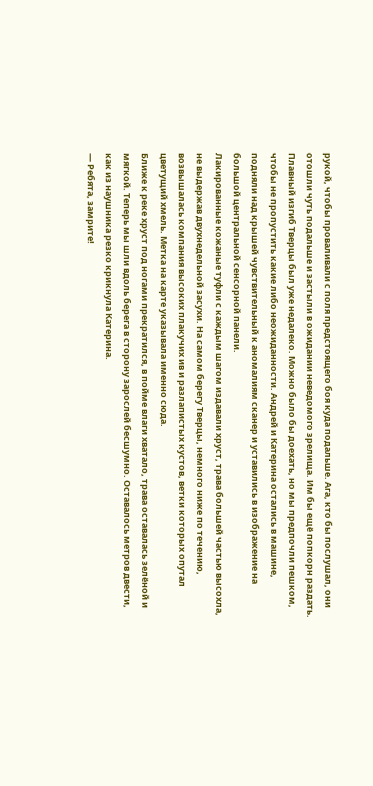рукой, чтобы проваливали с поля предстоящего боя куда подальше. Ага, кто бы послушал, они отошли чуть подальше и застыли в ожидании неведомого зрелища. Им бы ещё попкорн раздать.
Плавный изгиб Тверцы был уже недалеко. Можно было бы доехать, но мы предпочли пешком, чтобы не пропустить какие либо неожиданности. Андрей и Катерина остались в машине, подняли над крышей чувствительный к аномалиям сканер и уставились в изображение на большой центральной сенсорной панели.
Лакированные кожаные туфли с каждым шагом издавали хруст, трава большей частью высохла, не выдержав двухнедельной засухи. На самом берегу Тверцы, немного ниже по течению, возвышалась компания высоких плакучих ив и разлапистых кустов, ветки которых опутал цветущий хмель. Метка на карте указывала именно сюда.
Ближе к реке хруст под ногами прекратился, в пойме влаги хватало, трава оставалась зелёной и мягкой. Теперь мы шли вдоль берега в сторону зарослей бесшумно. Оставалось метров двести, как из наушника резко крикнула Катерина.
— Ребята, замрите!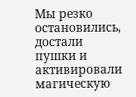Мы резко остановились, достали пушки и активировали магическую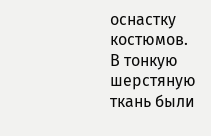оснастку костюмов. В тонкую шерстяную ткань были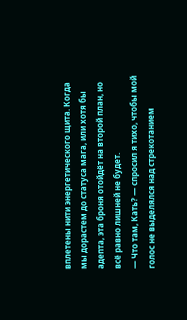вплетены нити энергетического щита. Когда мы дорастем до статуса мага, или хотя бы адепта, эта броня отойдёт на второй план, но всё равно лишней не будет.
— Что там, Кать? — спросил я тихо, чтобы мой голос не выделялся над стрекотанием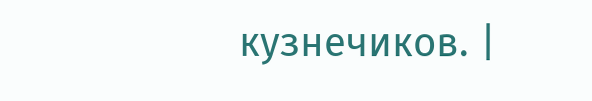кузнечиков. |